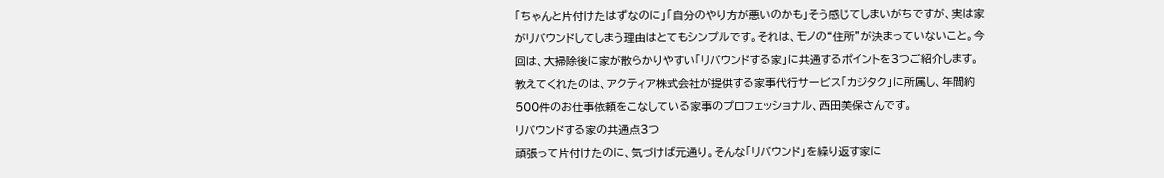「ちゃんと片付けたはずなのに」「自分のやり方が悪いのかも」そう感じてしまいがちですが、実は家がリバウンドしてしまう理由はとてもシンプルです。それは、モノの“住所”が決まっていないこと。今回は、大掃除後に家が散らかりやすい「リバウンドする家」に共通するポイントを3つご紹介します。
教えてくれたのは、アクティア株式会社が提供する家事代行サービス「カジタク」に所属し、年間約500件のお仕事依頼をこなしている家事のプロフェッショナル、西田美保さんです。
リバウンドする家の共通点3つ
頑張って片付けたのに、気づけば元通り。そんな「リバウンド」を繰り返す家に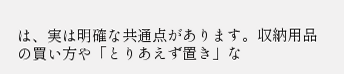は、実は明確な共通点があります。収納用品の買い方や「とりあえず置き」な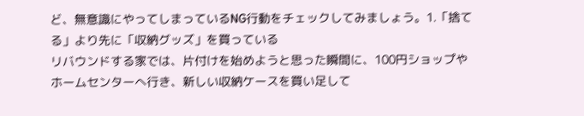ど、無意識にやってしまっているNG行動をチェックしてみましょう。1.「捨てる」より先に「収納グッズ」を買っている
リバウンドする家では、片付けを始めようと思った瞬間に、100円ショップやホームセンターへ行き、新しい収納ケースを買い足して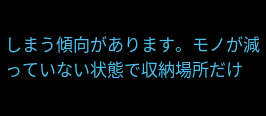しまう傾向があります。モノが減っていない状態で収納場所だけ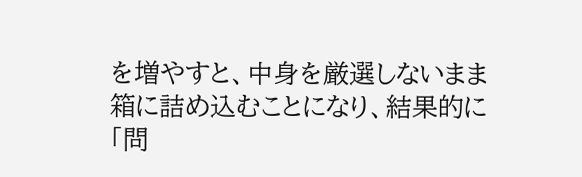を増やすと、中身を厳選しないまま箱に詰め込むことになり、結果的に「問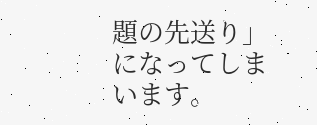題の先送り」になってしまいます。